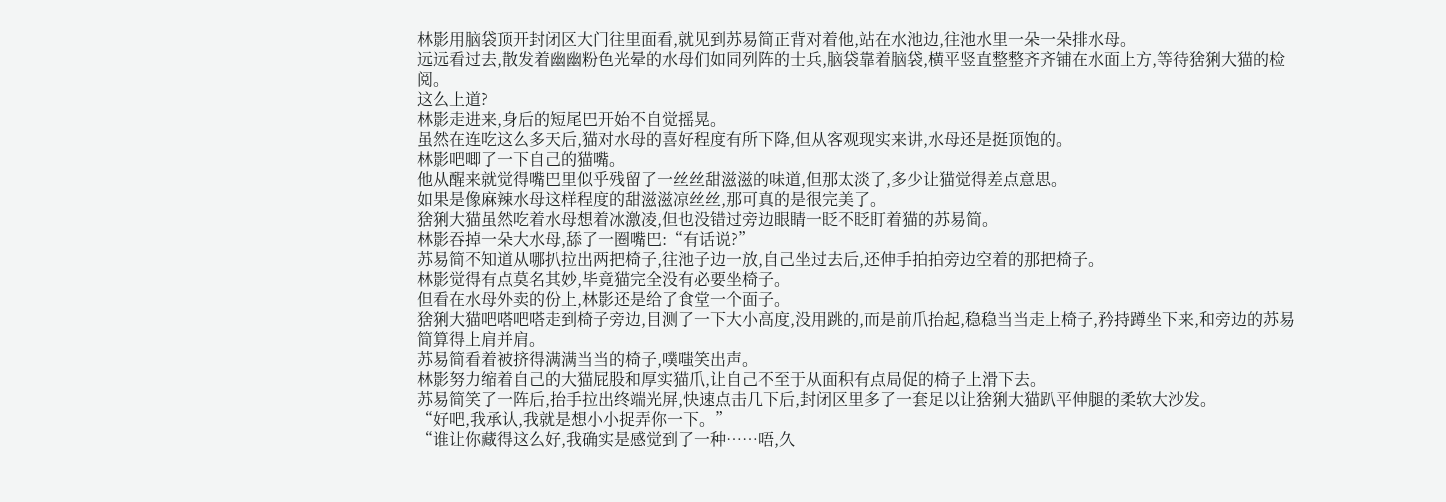林影用脑袋顶开封闭区大门往里面看,就见到苏易简正背对着他,站在水池边,往池水里一朵一朵排水母。
远远看过去,散发着幽幽粉色光晕的水母们如同列阵的士兵,脑袋靠着脑袋,横平竖直整整齐齐铺在水面上方,等待猞猁大猫的检阅。
这么上道?
林影走进来,身后的短尾巴开始不自觉摇晃。
虽然在连吃这么多天后,猫对水母的喜好程度有所下降,但从客观现实来讲,水母还是挺顶饱的。
林影吧唧了一下自己的猫嘴。
他从醒来就觉得嘴巴里似乎残留了一丝丝甜滋滋的味道,但那太淡了,多少让猫觉得差点意思。
如果是像麻辣水母这样程度的甜滋滋凉丝丝,那可真的是很完美了。
猞猁大猫虽然吃着水母想着冰激凌,但也没错过旁边眼睛一眨不眨盯着猫的苏易简。
林影吞掉一朵大水母,舔了一圈嘴巴:“有话说?”
苏易简不知道从哪扒拉出两把椅子,往池子边一放,自己坐过去后,还伸手拍拍旁边空着的那把椅子。
林影觉得有点莫名其妙,毕竟猫完全没有必要坐椅子。
但看在水母外卖的份上,林影还是给了食堂一个面子。
猞猁大猫吧嗒吧嗒走到椅子旁边,目测了一下大小高度,没用跳的,而是前爪抬起,稳稳当当走上椅子,矜持蹲坐下来,和旁边的苏易简算得上肩并肩。
苏易简看着被挤得满满当当的椅子,噗嗤笑出声。
林影努力缩着自己的大猫屁股和厚实猫爪,让自己不至于从面积有点局促的椅子上滑下去。
苏易简笑了一阵后,抬手拉出终端光屏,快速点击几下后,封闭区里多了一套足以让猞猁大猫趴平伸腿的柔软大沙发。
“好吧,我承认,我就是想小小捉弄你一下。”
“谁让你藏得这么好,我确实是感觉到了一种……唔,久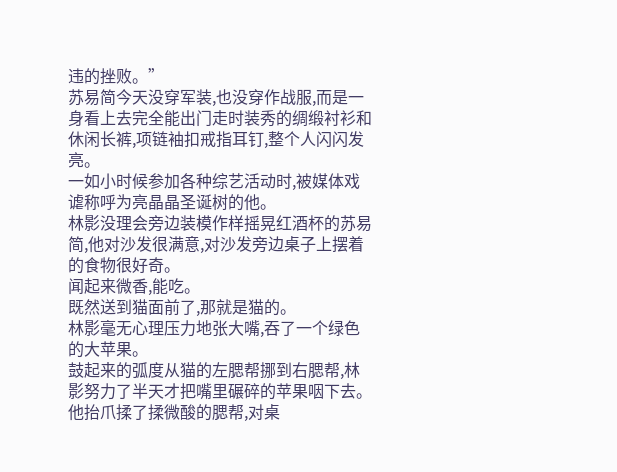违的挫败。”
苏易简今天没穿军装,也没穿作战服,而是一身看上去完全能出门走时装秀的绸缎衬衫和休闲长裤,项链袖扣戒指耳钉,整个人闪闪发亮。
一如小时候参加各种综艺活动时,被媒体戏谑称呼为亮晶晶圣诞树的他。
林影没理会旁边装模作样摇晃红酒杯的苏易简,他对沙发很满意,对沙发旁边桌子上摆着的食物很好奇。
闻起来微香,能吃。
既然送到猫面前了,那就是猫的。
林影毫无心理压力地张大嘴,吞了一个绿色的大苹果。
鼓起来的弧度从猫的左腮帮挪到右腮帮,林影努力了半天才把嘴里碾碎的苹果咽下去。
他抬爪揉了揉微酸的腮帮,对桌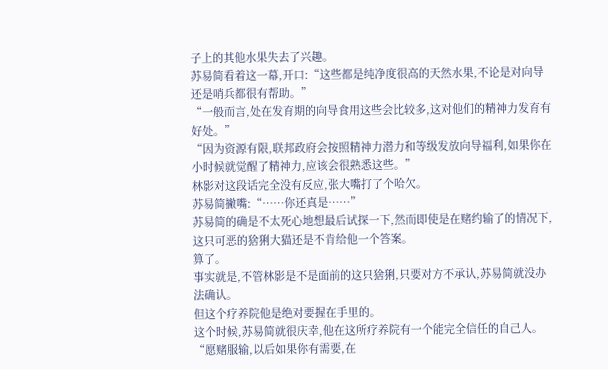子上的其他水果失去了兴趣。
苏易简看着这一幕,开口:“这些都是纯净度很高的天然水果,不论是对向导还是哨兵都很有帮助。”
“一般而言,处在发育期的向导食用这些会比较多,这对他们的精神力发育有好处。”
“因为资源有限,联邦政府会按照精神力潜力和等级发放向导福利,如果你在小时候就觉醒了精神力,应该会很熟悉这些。”
林影对这段话完全没有反应,张大嘴打了个哈欠。
苏易简撇嘴:“……你还真是……”
苏易简的确是不太死心地想最后试探一下,然而即使是在赌约输了的情况下,这只可恶的猞猁大猫还是不肯给他一个答案。
算了。
事实就是,不管林影是不是面前的这只猞猁,只要对方不承认,苏易简就没办法确认。
但这个疗养院他是绝对要握在手里的。
这个时候,苏易简就很庆幸,他在这所疗养院有一个能完全信任的自己人。
“愿赌服输,以后如果你有需要,在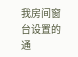我房间窗台设置的通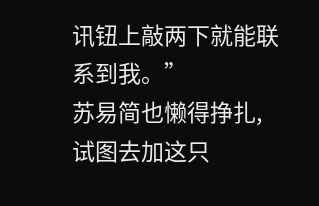讯钮上敲两下就能联系到我。”
苏易简也懒得挣扎,试图去加这只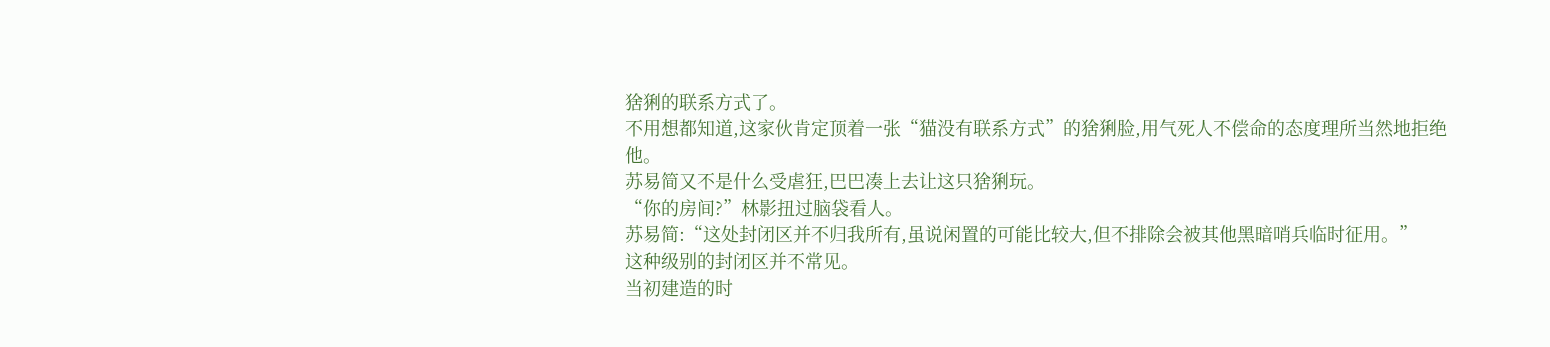猞猁的联系方式了。
不用想都知道,这家伙肯定顶着一张“猫没有联系方式”的猞猁脸,用气死人不偿命的态度理所当然地拒绝他。
苏易简又不是什么受虐狂,巴巴凑上去让这只猞猁玩。
“你的房间?”林影扭过脑袋看人。
苏易简:“这处封闭区并不归我所有,虽说闲置的可能比较大,但不排除会被其他黑暗哨兵临时征用。”
这种级别的封闭区并不常见。
当初建造的时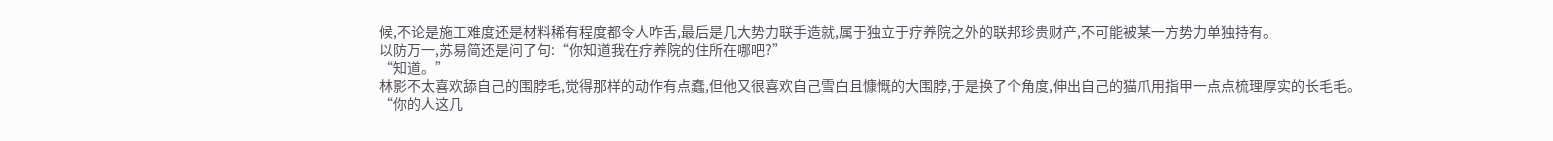候,不论是施工难度还是材料稀有程度都令人咋舌,最后是几大势力联手造就,属于独立于疗养院之外的联邦珍贵财产,不可能被某一方势力单独持有。
以防万一,苏易简还是问了句:“你知道我在疗养院的住所在哪吧?”
“知道。”
林影不太喜欢舔自己的围脖毛,觉得那样的动作有点蠢,但他又很喜欢自己雪白且慷慨的大围脖,于是换了个角度,伸出自己的猫爪用指甲一点点梳理厚实的长毛毛。
“你的人这几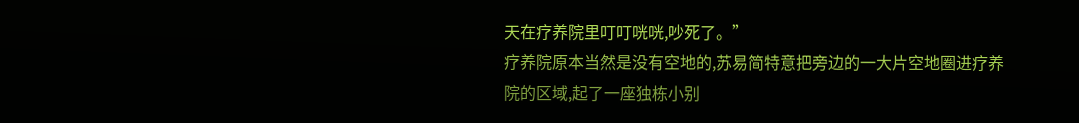天在疗养院里叮叮咣咣,吵死了。”
疗养院原本当然是没有空地的,苏易简特意把旁边的一大片空地圈进疗养院的区域,起了一座独栋小别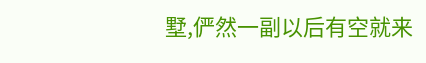墅,俨然一副以后有空就来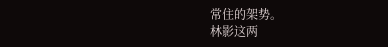常住的架势。
林影这两